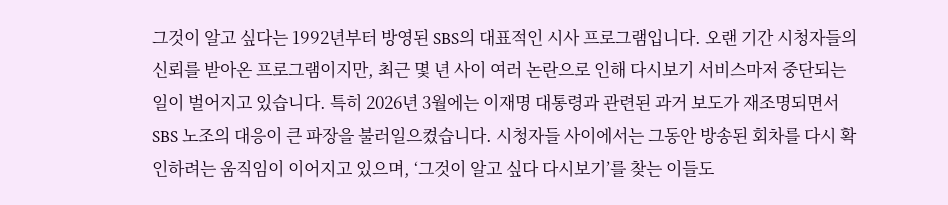그것이 알고 싶다는 1992년부터 방영된 SBS의 대표적인 시사 프로그램입니다. 오랜 기간 시청자들의 신뢰를 받아온 프로그램이지만, 최근 몇 년 사이 여러 논란으로 인해 다시보기 서비스마저 중단되는 일이 벌어지고 있습니다. 특히 2026년 3월에는 이재명 대통령과 관련된 과거 보도가 재조명되면서 SBS 노조의 대응이 큰 파장을 불러일으켰습니다. 시청자들 사이에서는 그동안 방송된 회차를 다시 확인하려는 움직임이 이어지고 있으며, ‘그것이 알고 싶다 다시보기’를 찾는 이들도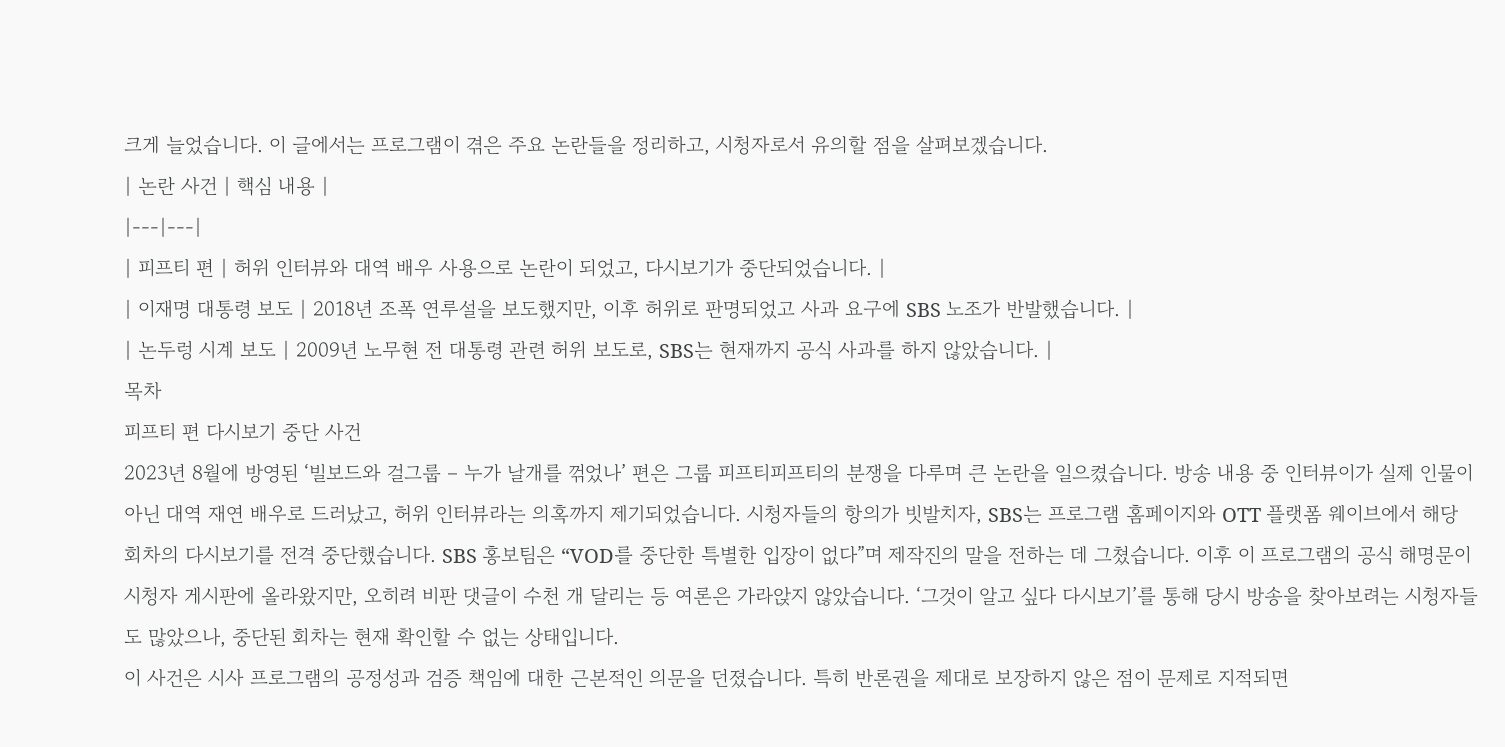크게 늘었습니다. 이 글에서는 프로그램이 겪은 주요 논란들을 정리하고, 시청자로서 유의할 점을 살펴보겠습니다.
| 논란 사건 | 핵심 내용 |
|---|---|
| 피프티 편 | 허위 인터뷰와 대역 배우 사용으로 논란이 되었고, 다시보기가 중단되었습니다. |
| 이재명 대통령 보도 | 2018년 조폭 연루설을 보도했지만, 이후 허위로 판명되었고 사과 요구에 SBS 노조가 반발했습니다. |
| 논두렁 시계 보도 | 2009년 노무현 전 대통령 관련 허위 보도로, SBS는 현재까지 공식 사과를 하지 않았습니다. |
목차
피프티 편 다시보기 중단 사건
2023년 8월에 방영된 ‘빌보드와 걸그룹 – 누가 날개를 꺾었나’ 편은 그룹 피프티피프티의 분쟁을 다루며 큰 논란을 일으켰습니다. 방송 내용 중 인터뷰이가 실제 인물이 아닌 대역 재연 배우로 드러났고, 허위 인터뷰라는 의혹까지 제기되었습니다. 시청자들의 항의가 빗발치자, SBS는 프로그램 홈페이지와 OTT 플랫폼 웨이브에서 해당 회차의 다시보기를 전격 중단했습니다. SBS 홍보팀은 “VOD를 중단한 특별한 입장이 없다”며 제작진의 말을 전하는 데 그쳤습니다. 이후 이 프로그램의 공식 해명문이 시청자 게시판에 올라왔지만, 오히려 비판 댓글이 수천 개 달리는 등 여론은 가라앉지 않았습니다. ‘그것이 알고 싶다 다시보기’를 통해 당시 방송을 찾아보려는 시청자들도 많았으나, 중단된 회차는 현재 확인할 수 없는 상태입니다.
이 사건은 시사 프로그램의 공정성과 검증 책임에 대한 근본적인 의문을 던졌습니다. 특히 반론권을 제대로 보장하지 않은 점이 문제로 지적되면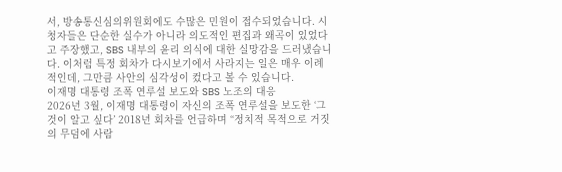서, 방송통신심의위원회에도 수많은 민원이 접수되었습니다. 시청자들은 단순한 실수가 아니라 의도적인 편집과 왜곡이 있었다고 주장했고, SBS 내부의 윤리 의식에 대한 실망감을 드러냈습니다. 이처럼 특정 회차가 다시보기에서 사라지는 일은 매우 이례적인데, 그만큼 사안의 심각성이 컸다고 볼 수 있습니다.
이재명 대통령 조폭 연루설 보도와 SBS 노조의 대응
2026년 3월, 이재명 대통령이 자신의 조폭 연루설을 보도한 ‘그것이 알고 싶다’ 2018년 회차를 언급하며 “정치적 목적으로 거짓의 무덤에 사람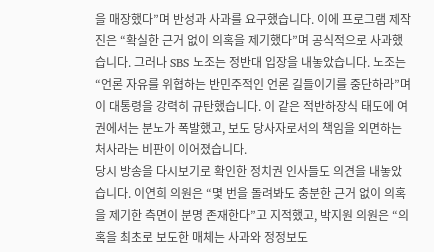을 매장했다”며 반성과 사과를 요구했습니다. 이에 프로그램 제작진은 “확실한 근거 없이 의혹을 제기했다”며 공식적으로 사과했습니다. 그러나 SBS 노조는 정반대 입장을 내놓았습니다. 노조는 “언론 자유를 위협하는 반민주적인 언론 길들이기를 중단하라”며 이 대통령을 강력히 규탄했습니다. 이 같은 적반하장식 태도에 여권에서는 분노가 폭발했고, 보도 당사자로서의 책임을 외면하는 처사라는 비판이 이어졌습니다.
당시 방송을 다시보기로 확인한 정치권 인사들도 의견을 내놓았습니다. 이연희 의원은 “몇 번을 돌려봐도 충분한 근거 없이 의혹을 제기한 측면이 분명 존재한다”고 지적했고, 박지원 의원은 “의혹을 최초로 보도한 매체는 사과와 정정보도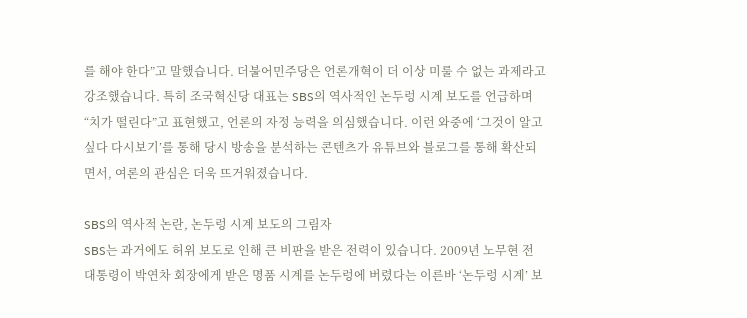를 해야 한다”고 말했습니다. 더불어민주당은 언론개혁이 더 이상 미룰 수 없는 과제라고 강조했습니다. 특히 조국혁신당 대표는 SBS의 역사적인 논두렁 시계 보도를 언급하며 “치가 떨린다”고 표현했고, 언론의 자정 능력을 의심했습니다. 이런 와중에 ‘그것이 알고 싶다 다시보기’를 통해 당시 방송을 분석하는 콘텐츠가 유튜브와 블로그를 통해 확산되면서, 여론의 관심은 더욱 뜨거워졌습니다.

SBS의 역사적 논란, 논두렁 시계 보도의 그림자
SBS는 과거에도 허위 보도로 인해 큰 비판을 받은 전력이 있습니다. 2009년 노무현 전 대통령이 박연차 회장에게 받은 명품 시계를 논두렁에 버렸다는 이른바 ‘논두렁 시계’ 보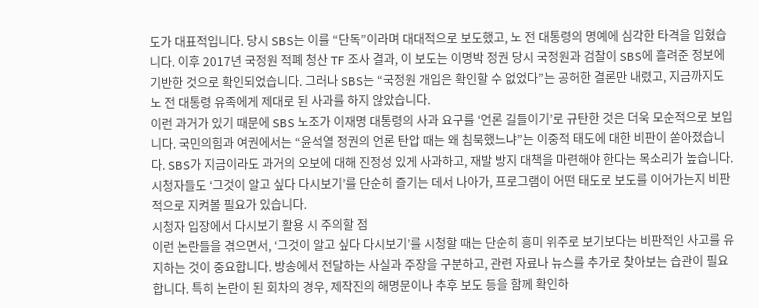도가 대표적입니다. 당시 SBS는 이를 “단독”이라며 대대적으로 보도했고, 노 전 대통령의 명예에 심각한 타격을 입혔습니다. 이후 2017년 국정원 적폐 청산 TF 조사 결과, 이 보도는 이명박 정권 당시 국정원과 검찰이 SBS에 흘려준 정보에 기반한 것으로 확인되었습니다. 그러나 SBS는 “국정원 개입은 확인할 수 없었다”는 공허한 결론만 내렸고, 지금까지도 노 전 대통령 유족에게 제대로 된 사과를 하지 않았습니다.
이런 과거가 있기 때문에 SBS 노조가 이재명 대통령의 사과 요구를 ‘언론 길들이기’로 규탄한 것은 더욱 모순적으로 보입니다. 국민의힘과 여권에서는 “윤석열 정권의 언론 탄압 때는 왜 침묵했느냐”는 이중적 태도에 대한 비판이 쏟아졌습니다. SBS가 지금이라도 과거의 오보에 대해 진정성 있게 사과하고, 재발 방지 대책을 마련해야 한다는 목소리가 높습니다. 시청자들도 ‘그것이 알고 싶다 다시보기’를 단순히 즐기는 데서 나아가, 프로그램이 어떤 태도로 보도를 이어가는지 비판적으로 지켜볼 필요가 있습니다.
시청자 입장에서 다시보기 활용 시 주의할 점
이런 논란들을 겪으면서, ‘그것이 알고 싶다 다시보기’를 시청할 때는 단순히 흥미 위주로 보기보다는 비판적인 사고를 유지하는 것이 중요합니다. 방송에서 전달하는 사실과 주장을 구분하고, 관련 자료나 뉴스를 추가로 찾아보는 습관이 필요합니다. 특히 논란이 된 회차의 경우, 제작진의 해명문이나 추후 보도 등을 함께 확인하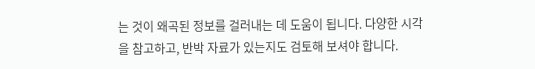는 것이 왜곡된 정보를 걸러내는 데 도움이 됩니다. 다양한 시각을 참고하고, 반박 자료가 있는지도 검토해 보셔야 합니다.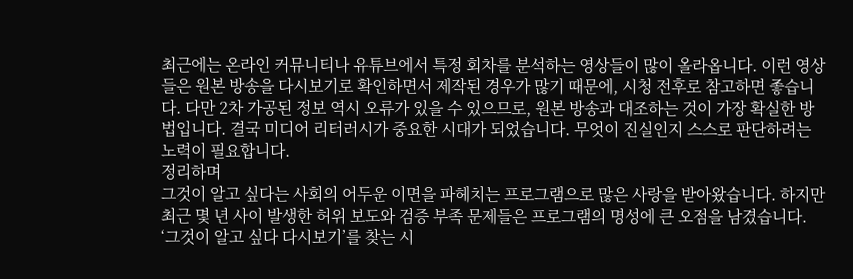최근에는 온라인 커뮤니티나 유튜브에서 특정 회차를 분석하는 영상들이 많이 올라옵니다. 이런 영상들은 원본 방송을 다시보기로 확인하면서 제작된 경우가 많기 때문에, 시청 전후로 참고하면 좋습니다. 다만 2차 가공된 정보 역시 오류가 있을 수 있으므로, 원본 방송과 대조하는 것이 가장 확실한 방법입니다. 결국 미디어 리터러시가 중요한 시대가 되었습니다. 무엇이 진실인지 스스로 판단하려는 노력이 필요합니다.
정리하며
그것이 알고 싶다는 사회의 어두운 이면을 파헤치는 프로그램으로 많은 사랑을 받아왔습니다. 하지만 최근 몇 년 사이 발생한 허위 보도와 검증 부족 문제들은 프로그램의 명성에 큰 오점을 남겼습니다. ‘그것이 알고 싶다 다시보기’를 찾는 시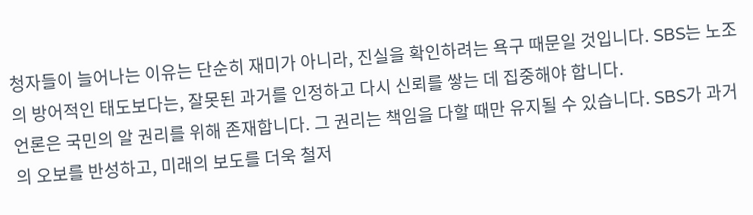청자들이 늘어나는 이유는 단순히 재미가 아니라, 진실을 확인하려는 욕구 때문일 것입니다. SBS는 노조의 방어적인 태도보다는, 잘못된 과거를 인정하고 다시 신뢰를 쌓는 데 집중해야 합니다.
언론은 국민의 알 권리를 위해 존재합니다. 그 권리는 책임을 다할 때만 유지될 수 있습니다. SBS가 과거의 오보를 반성하고, 미래의 보도를 더욱 철저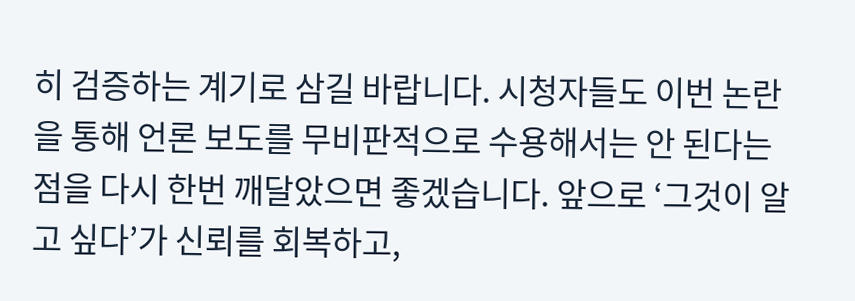히 검증하는 계기로 삼길 바랍니다. 시청자들도 이번 논란을 통해 언론 보도를 무비판적으로 수용해서는 안 된다는 점을 다시 한번 깨달았으면 좋겠습니다. 앞으로 ‘그것이 알고 싶다’가 신뢰를 회복하고,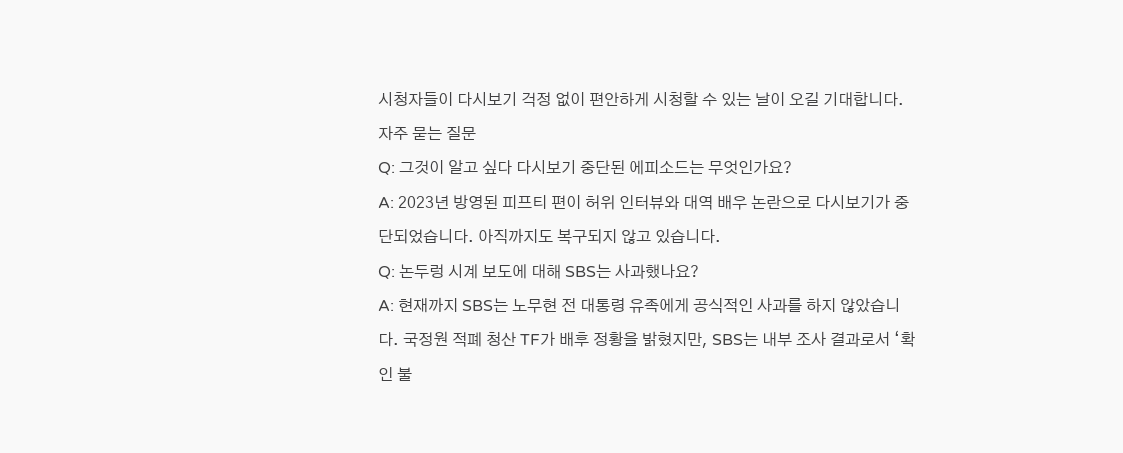시청자들이 다시보기 걱정 없이 편안하게 시청할 수 있는 날이 오길 기대합니다.
자주 묻는 질문
Q: 그것이 알고 싶다 다시보기 중단된 에피소드는 무엇인가요?
A: 2023년 방영된 피프티 편이 허위 인터뷰와 대역 배우 논란으로 다시보기가 중단되었습니다. 아직까지도 복구되지 않고 있습니다.
Q: 논두렁 시계 보도에 대해 SBS는 사과했나요?
A: 현재까지 SBS는 노무현 전 대통령 유족에게 공식적인 사과를 하지 않았습니다. 국정원 적폐 청산 TF가 배후 정황을 밝혔지만, SBS는 내부 조사 결과로서 ‘확인 불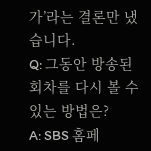가’라는 결론만 냈습니다.
Q: 그동안 방송된 회차를 다시 볼 수 있는 방법은?
A: SBS 홈페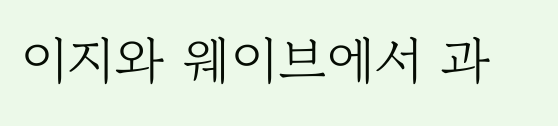이지와 웨이브에서 과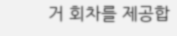거 회차를 제공합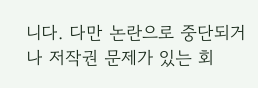니다. 다만 논란으로 중단되거나 저작권 문제가 있는 회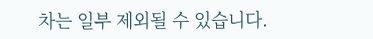차는 일부 제외될 수 있습니다.